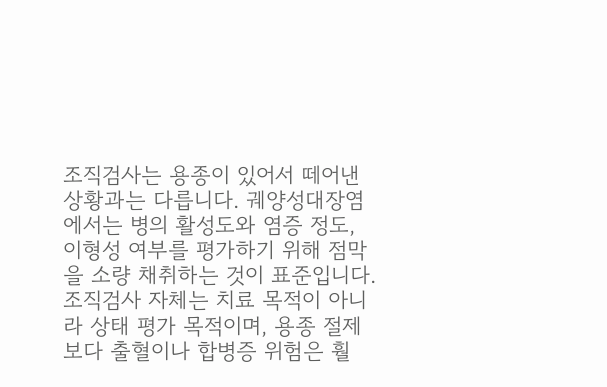조직검사는 용종이 있어서 떼어낸 상황과는 다릅니다. 궤양성대장염에서는 병의 활성도와 염증 정도, 이형성 여부를 평가하기 위해 점막을 소량 채취하는 것이 표준입니다. 조직검사 자체는 치료 목적이 아니라 상태 평가 목적이며, 용종 절제보다 출혈이나 합병증 위험은 훨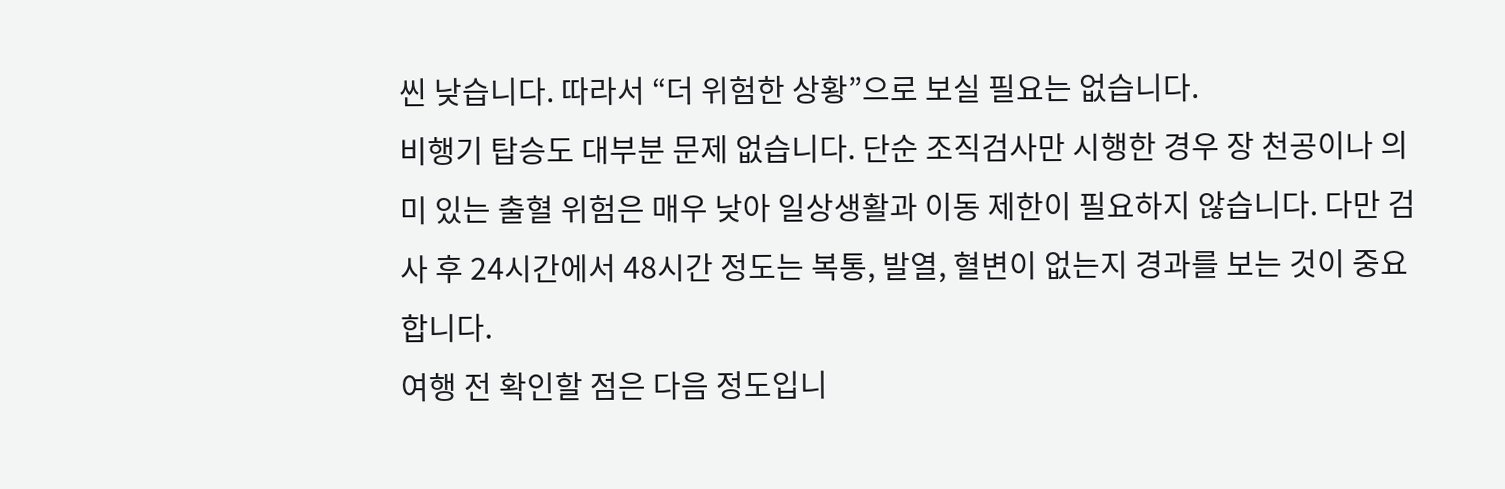씬 낮습니다. 따라서 “더 위험한 상황”으로 보실 필요는 없습니다.
비행기 탑승도 대부분 문제 없습니다. 단순 조직검사만 시행한 경우 장 천공이나 의미 있는 출혈 위험은 매우 낮아 일상생활과 이동 제한이 필요하지 않습니다. 다만 검사 후 24시간에서 48시간 정도는 복통, 발열, 혈변이 없는지 경과를 보는 것이 중요합니다.
여행 전 확인할 점은 다음 정도입니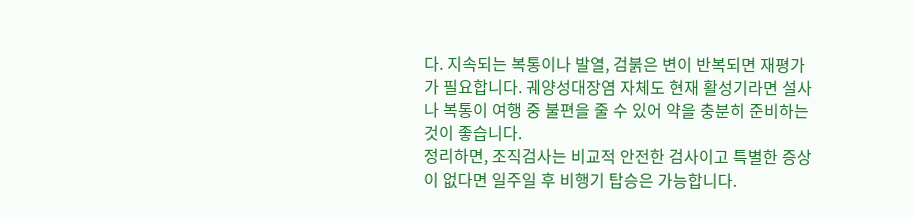다. 지속되는 복통이나 발열, 검붉은 변이 반복되면 재평가가 필요합니다. 궤양성대장염 자체도 현재 활성기라면 설사나 복통이 여행 중 불편을 줄 수 있어 약을 충분히 준비하는 것이 좋습니다.
정리하면, 조직검사는 비교적 안전한 검사이고 특별한 증상이 없다면 일주일 후 비행기 탑승은 가능합니다.